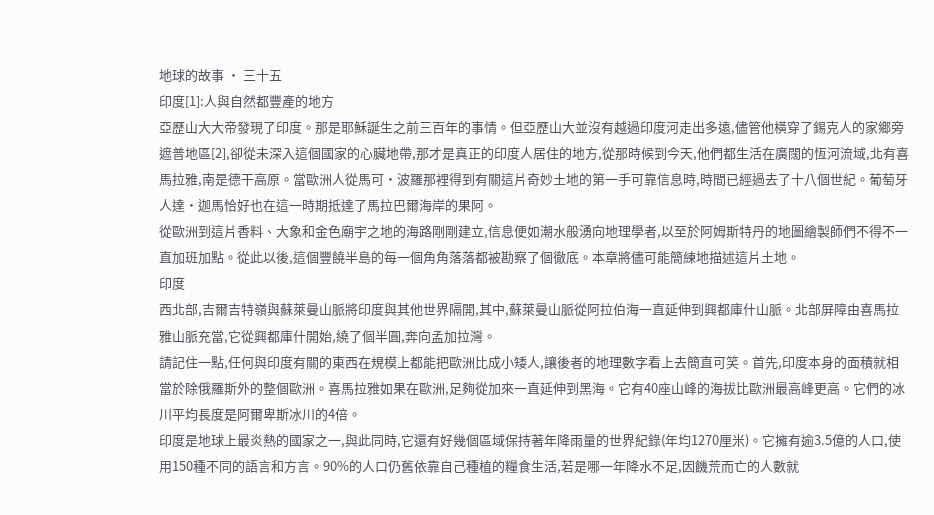地球的故事 · 三十五
印度[1]:人與自然都豐產的地方
亞歷山大大帝發現了印度。那是耶穌誕生之前三百年的事情。但亞歷山大並沒有越過印度河走出多遠,儘管他橫穿了錫克人的家鄉旁遮普地區[2],卻從未深入這個國家的心臟地帶,那才是真正的印度人居住的地方,從那時候到今天,他們都生活在廣闊的恆河流域,北有喜馬拉雅,南是德干高原。當歐洲人從馬可·波羅那裡得到有關這片奇妙土地的第一手可靠信息時,時間已經過去了十八個世紀。葡萄牙人達·迦馬恰好也在這一時期抵達了馬拉巴爾海岸的果阿。
從歐洲到這片香料、大象和金色廟宇之地的海路剛剛建立,信息便如潮水般湧向地理學者,以至於阿姆斯特丹的地圖繪製師們不得不一直加班加點。從此以後,這個豐饒半島的每一個角角落落都被勘察了個徹底。本章將儘可能簡練地描述這片土地。
印度
西北部,吉爾吉特嶺與蘇萊曼山脈將印度與其他世界隔開,其中,蘇萊曼山脈從阿拉伯海一直延伸到興都庫什山脈。北部屏障由喜馬拉雅山脈充當,它從興都庫什開始,繞了個半圓,奔向孟加拉灣。
請記住一點,任何與印度有關的東西在規模上都能把歐洲比成小矮人,讓後者的地理數字看上去簡直可笑。首先,印度本身的面積就相當於除俄羅斯外的整個歐洲。喜馬拉雅如果在歐洲,足夠從加來一直延伸到黑海。它有40座山峰的海拔比歐洲最高峰更高。它們的冰川平均長度是阿爾卑斯冰川的4倍。
印度是地球上最炎熱的國家之一,與此同時,它還有好幾個區域保持著年降雨量的世界紀錄(年均1270厘米)。它擁有逾3.5億的人口,使用150種不同的語言和方言。90%的人口仍舊依靠自己種植的糧食生活,若是哪一年降水不足,因饑荒而亡的人數就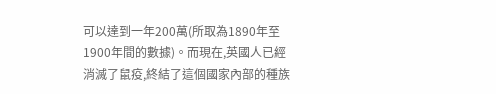可以達到一年200萬(所取為1890年至1900年間的數據)。而現在,英國人已經消滅了鼠疫,終結了這個國家內部的種族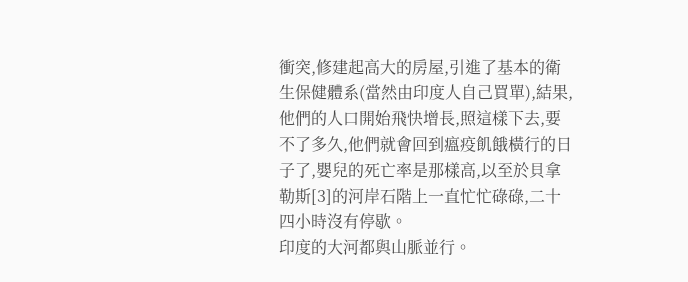衝突,修建起高大的房屋,引進了基本的衛生保健體系(當然由印度人自己買單),結果,他們的人口開始飛快增長,照這樣下去,要不了多久,他們就會回到瘟疫飢餓橫行的日子了,嬰兒的死亡率是那樣高,以至於貝拿勒斯[3]的河岸石階上一直忙忙碌碌,二十四小時沒有停歇。
印度的大河都與山脈並行。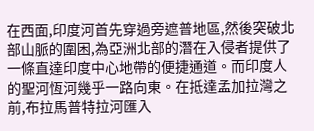在西面,印度河首先穿過旁遮普地區,然後突破北部山脈的圍困,為亞洲北部的潛在入侵者提供了一條直達印度中心地帶的便捷通道。而印度人的聖河恆河幾乎一路向東。在抵達孟加拉灣之前,布拉馬普特拉河匯入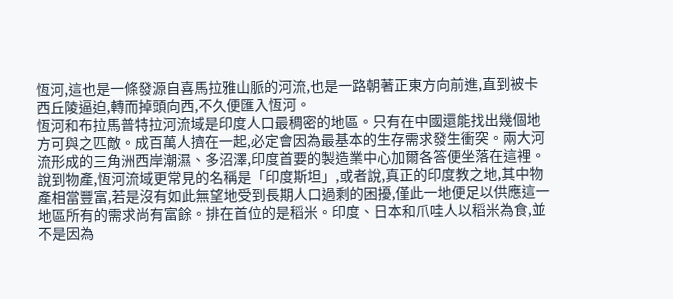恆河,這也是一條發源自喜馬拉雅山脈的河流,也是一路朝著正東方向前進,直到被卡西丘陵逼迫,轉而掉頭向西,不久便匯入恆河。
恆河和布拉馬普特拉河流域是印度人口最稠密的地區。只有在中國還能找出幾個地方可與之匹敵。成百萬人擠在一起,必定會因為最基本的生存需求發生衝突。兩大河流形成的三角洲西岸潮濕、多沼澤,印度首要的製造業中心加爾各答便坐落在這裡。
說到物產,恆河流域更常見的名稱是「印度斯坦」,或者說,真正的印度教之地,其中物產相當豐富,若是沒有如此無望地受到長期人口過剩的困擾,僅此一地便足以供應這一地區所有的需求尚有富餘。排在首位的是稻米。印度、日本和爪哇人以稻米為食,並不是因為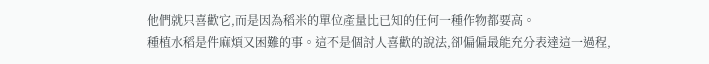他們就只喜歡它,而是因為稻米的單位產量比已知的任何一種作物都要高。
種植水稻是件麻煩又困難的事。這不是個討人喜歡的說法,卻偏偏最能充分表達這一過程,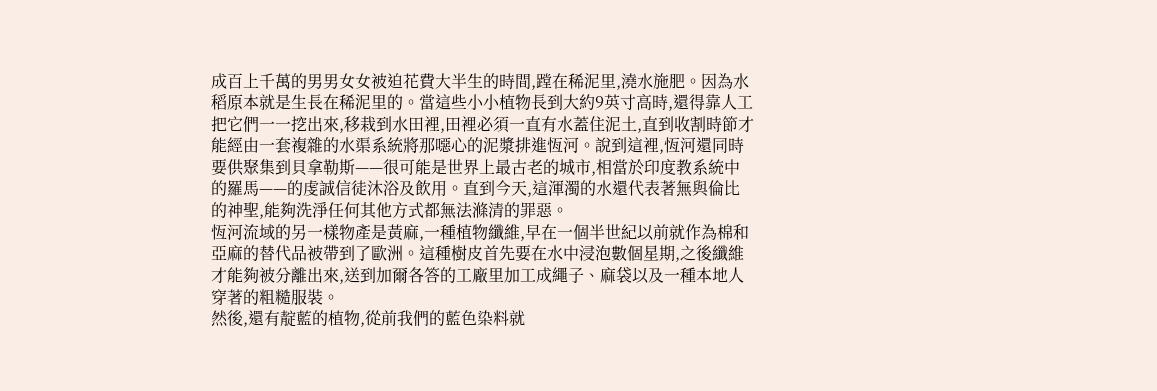成百上千萬的男男女女被迫花費大半生的時間,蹚在稀泥里,澆水施肥。因為水稻原本就是生長在稀泥里的。當這些小小植物長到大約9英寸高時,還得靠人工把它們一一挖出來,移栽到水田裡,田裡必須一直有水蓋住泥土,直到收割時節才能經由一套複雜的水渠系統將那噁心的泥漿排進恆河。說到這裡,恆河還同時要供聚集到貝拿勒斯——很可能是世界上最古老的城市,相當於印度教系統中的羅馬——的虔誠信徒沐浴及飲用。直到今天,這渾濁的水還代表著無與倫比的神聖,能夠洗淨任何其他方式都無法滌清的罪惡。
恆河流域的另一樣物產是黃麻,一種植物纖維,早在一個半世紀以前就作為棉和亞麻的替代品被帶到了歐洲。這種樹皮首先要在水中浸泡數個星期,之後纖維才能夠被分離出來,送到加爾各答的工廠里加工成繩子、麻袋以及一種本地人穿著的粗糙服裝。
然後,還有靛藍的植物,從前我們的藍色染料就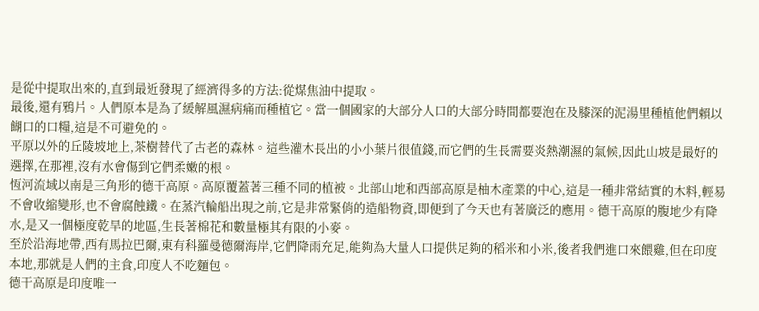是從中提取出來的,直到最近發現了經濟得多的方法:從煤焦油中提取。
最後,還有鴉片。人們原本是為了緩解風濕病痛而種植它。當一個國家的大部分人口的大部分時間都要泡在及膝深的泥湯里種植他們賴以餬口的口糧,這是不可避免的。
平原以外的丘陵坡地上,茶樹替代了古老的森林。這些灌木長出的小小葉片很值錢,而它們的生長需要炎熱潮濕的氣候,因此山坡是最好的選擇,在那裡,沒有水會傷到它們柔嫩的根。
恆河流域以南是三角形的德干高原。高原覆蓋著三種不同的植被。北部山地和西部高原是柚木產業的中心,這是一種非常結實的木料,輕易不會收縮變形,也不會腐蝕鐵。在蒸汽輪船出現之前,它是非常緊俏的造船物資,即便到了今天也有著廣泛的應用。德干高原的腹地少有降水,是又一個極度乾旱的地區,生長著棉花和數量極其有限的小麥。
至於沿海地帶,西有馬拉巴爾,東有科羅曼德爾海岸,它們降雨充足,能夠為大量人口提供足夠的稻米和小米,後者我們進口來餵雞,但在印度本地,那就是人們的主食,印度人不吃麵包。
德干高原是印度唯一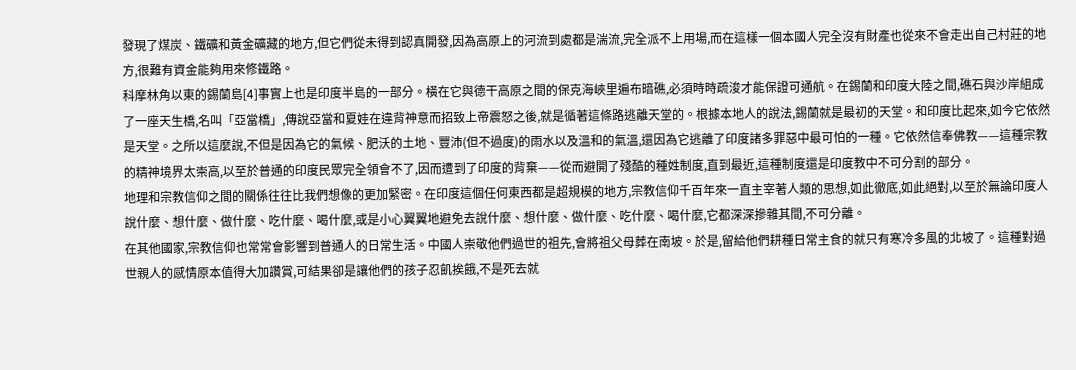發現了煤炭、鐵礦和黃金礦藏的地方,但它們從未得到認真開發,因為高原上的河流到處都是湍流,完全派不上用場,而在這樣一個本國人完全沒有財產也從來不會走出自己村莊的地方,很難有資金能夠用來修鐵路。
科摩林角以東的錫蘭島[4]事實上也是印度半島的一部分。橫在它與德干高原之間的保克海峽里遍布暗礁,必須時時疏浚才能保證可通航。在錫蘭和印度大陸之間,礁石與沙岸組成了一座天生橋,名叫「亞當橋」,傳說亞當和夏娃在違背神意而招致上帝震怒之後,就是循著這條路逃離天堂的。根據本地人的說法,錫蘭就是最初的天堂。和印度比起來,如今它依然是天堂。之所以這麼說,不但是因為它的氣候、肥沃的土地、豐沛(但不過度)的雨水以及溫和的氣溫,還因為它逃離了印度諸多罪惡中最可怕的一種。它依然信奉佛教——這種宗教的精神境界太崇高,以至於普通的印度民眾完全領會不了,因而遭到了印度的背棄——從而避開了殘酷的種姓制度,直到最近,這種制度還是印度教中不可分割的部分。
地理和宗教信仰之間的關係往往比我們想像的更加緊密。在印度這個任何東西都是超規模的地方,宗教信仰千百年來一直主宰著人類的思想,如此徹底,如此絕對,以至於無論印度人說什麼、想什麼、做什麼、吃什麼、喝什麼,或是小心翼翼地避免去說什麼、想什麼、做什麼、吃什麼、喝什麼,它都深深摻雜其間,不可分離。
在其他國家,宗教信仰也常常會影響到普通人的日常生活。中國人崇敬他們過世的祖先,會將祖父母葬在南坡。於是,留給他們耕種日常主食的就只有寒冷多風的北坡了。這種對過世親人的感情原本值得大加讚賞,可結果卻是讓他們的孩子忍飢挨餓,不是死去就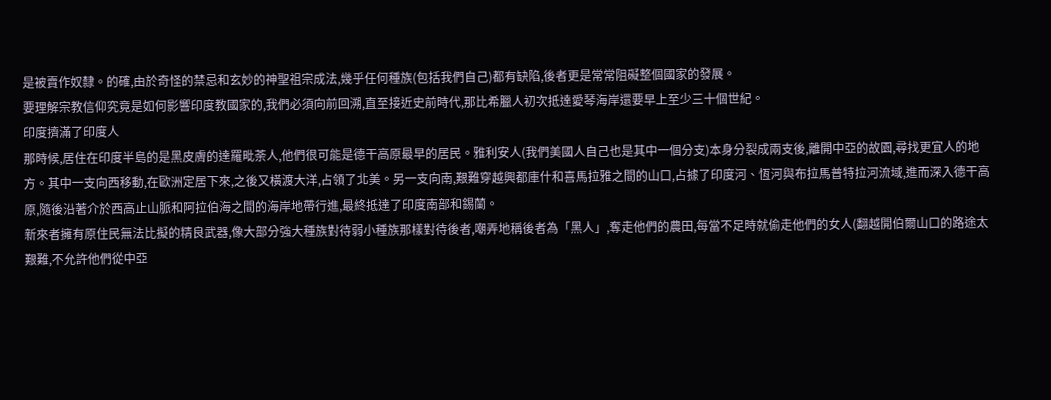是被賣作奴隸。的確,由於奇怪的禁忌和玄妙的神聖祖宗成法,幾乎任何種族(包括我們自己)都有缺陷,後者更是常常阻礙整個國家的發展。
要理解宗教信仰究竟是如何影響印度教國家的,我們必須向前回溯,直至接近史前時代,那比希臘人初次抵達愛琴海岸還要早上至少三十個世紀。
印度擠滿了印度人
那時候,居住在印度半島的是黑皮膚的達羅毗荼人,他們很可能是德干高原最早的居民。雅利安人(我們美國人自己也是其中一個分支)本身分裂成兩支後,離開中亞的故園,尋找更宜人的地方。其中一支向西移動,在歐洲定居下來,之後又橫渡大洋,占領了北美。另一支向南,艱難穿越興都庫什和喜馬拉雅之間的山口,占據了印度河、恆河與布拉馬普特拉河流域,進而深入德干高原,隨後沿著介於西高止山脈和阿拉伯海之間的海岸地帶行進,最終抵達了印度南部和錫蘭。
新來者擁有原住民無法比擬的精良武器,像大部分強大種族對待弱小種族那樣對待後者,嘲弄地稱後者為「黑人」,奪走他們的農田,每當不足時就偷走他們的女人(翻越開伯爾山口的路途太艱難,不允許他們從中亞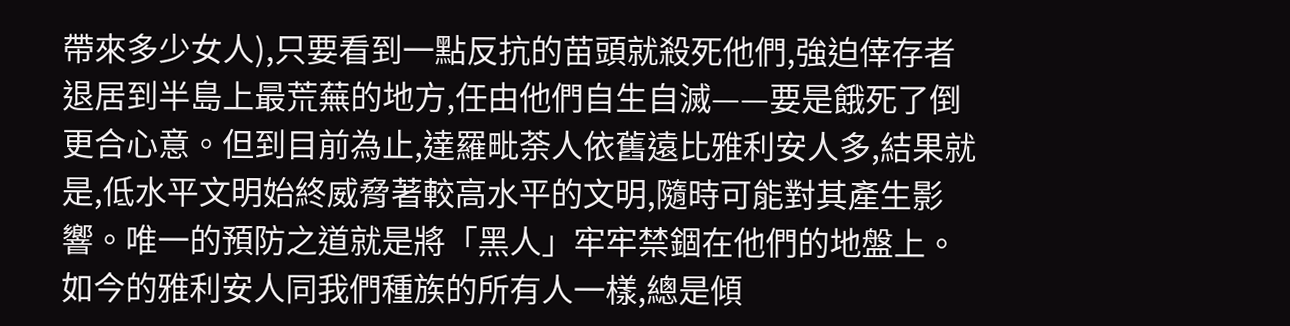帶來多少女人),只要看到一點反抗的苗頭就殺死他們,強迫倖存者退居到半島上最荒蕪的地方,任由他們自生自滅——要是餓死了倒更合心意。但到目前為止,達羅毗荼人依舊遠比雅利安人多,結果就是,低水平文明始終威脅著較高水平的文明,隨時可能對其產生影響。唯一的預防之道就是將「黑人」牢牢禁錮在他們的地盤上。
如今的雅利安人同我們種族的所有人一樣,總是傾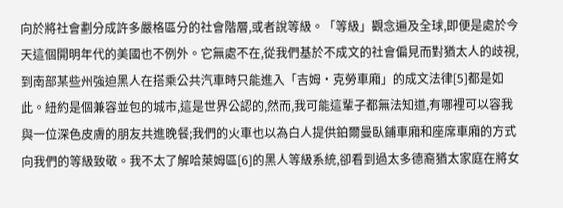向於將社會劃分成許多嚴格區分的社會階層,或者說等級。「等級」觀念遍及全球,即便是處於今天這個開明年代的美國也不例外。它無處不在,從我們基於不成文的社會偏見而對猶太人的歧視,到南部某些州強迫黑人在搭乘公共汽車時只能進入「吉姆·克勞車廂」的成文法律[5]都是如此。紐約是個兼容並包的城市,這是世界公認的,然而,我可能這輩子都無法知道,有哪裡可以容我與一位深色皮膚的朋友共進晚餐;我們的火車也以為白人提供鉑爾曼臥鋪車廂和座席車廂的方式向我們的等級致敬。我不太了解哈萊姆區[6]的黑人等級系統,卻看到過太多德裔猶太家庭在將女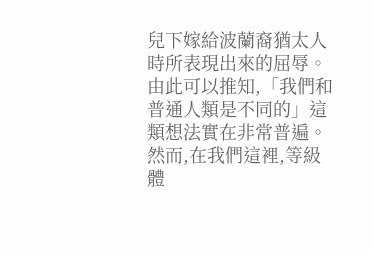兒下嫁給波蘭裔猶太人時所表現出來的屈辱。由此可以推知,「我們和普通人類是不同的」這類想法實在非常普遍。
然而,在我們這裡,等級體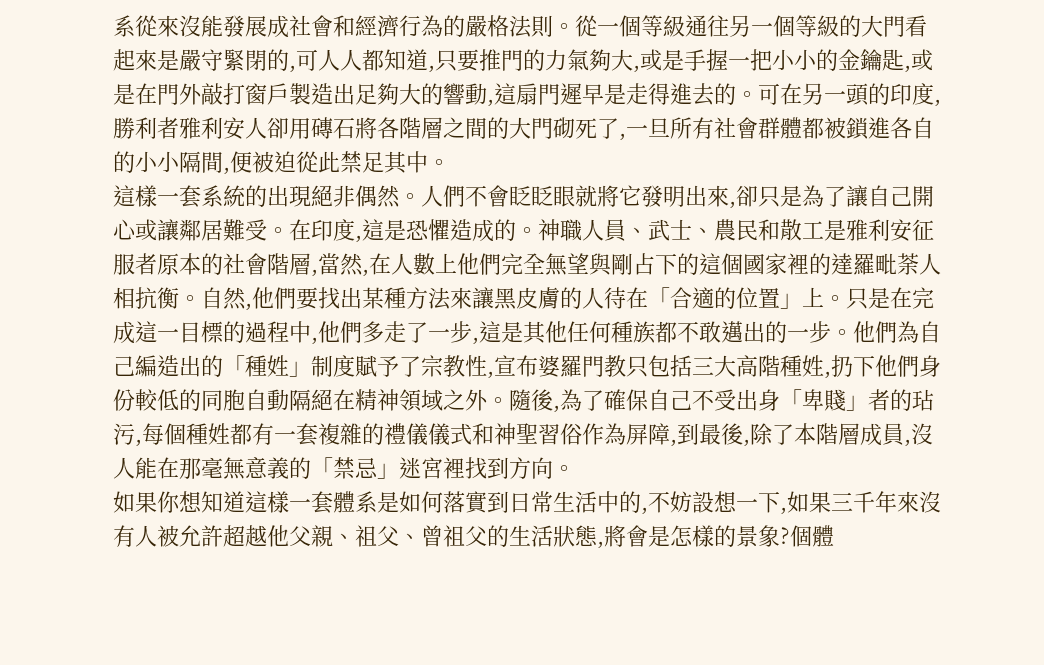系從來沒能發展成社會和經濟行為的嚴格法則。從一個等級通往另一個等級的大門看起來是嚴守緊閉的,可人人都知道,只要推門的力氣夠大,或是手握一把小小的金鑰匙,或是在門外敲打窗戶製造出足夠大的響動,這扇門遲早是走得進去的。可在另一頭的印度,勝利者雅利安人卻用磚石將各階層之間的大門砌死了,一旦所有社會群體都被鎖進各自的小小隔間,便被迫從此禁足其中。
這樣一套系統的出現絕非偶然。人們不會眨眨眼就將它發明出來,卻只是為了讓自己開心或讓鄰居難受。在印度,這是恐懼造成的。神職人員、武士、農民和散工是雅利安征服者原本的社會階層,當然,在人數上他們完全無望與剛占下的這個國家裡的達羅毗荼人相抗衡。自然,他們要找出某種方法來讓黑皮膚的人待在「合適的位置」上。只是在完成這一目標的過程中,他們多走了一步,這是其他任何種族都不敢邁出的一步。他們為自己編造出的「種姓」制度賦予了宗教性,宣布婆羅門教只包括三大高階種姓,扔下他們身份較低的同胞自動隔絕在精神領域之外。隨後,為了確保自己不受出身「卑賤」者的玷污,每個種姓都有一套複雜的禮儀儀式和神聖習俗作為屏障,到最後,除了本階層成員,沒人能在那毫無意義的「禁忌」迷宮裡找到方向。
如果你想知道這樣一套體系是如何落實到日常生活中的,不妨設想一下,如果三千年來沒有人被允許超越他父親、祖父、曾祖父的生活狀態,將會是怎樣的景象?個體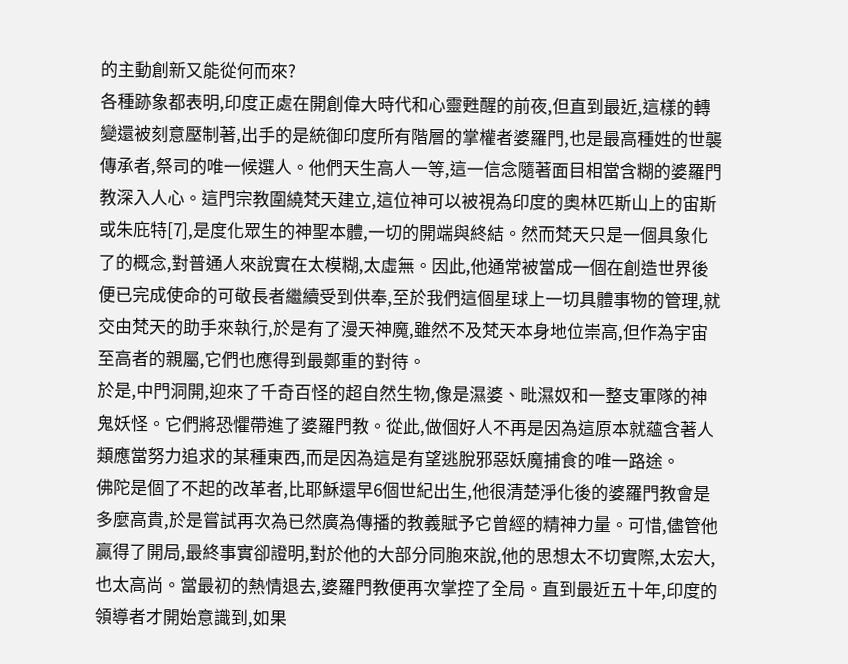的主動創新又能從何而來?
各種跡象都表明,印度正處在開創偉大時代和心靈甦醒的前夜,但直到最近,這樣的轉變還被刻意壓制著,出手的是統御印度所有階層的掌權者婆羅門,也是最高種姓的世襲傳承者,祭司的唯一候選人。他們天生高人一等,這一信念隨著面目相當含糊的婆羅門教深入人心。這門宗教圍繞梵天建立,這位神可以被視為印度的奧林匹斯山上的宙斯或朱庇特[7],是度化眾生的神聖本體,一切的開端與終結。然而梵天只是一個具象化了的概念,對普通人來說實在太模糊,太虛無。因此,他通常被當成一個在創造世界後便已完成使命的可敬長者繼續受到供奉,至於我們這個星球上一切具體事物的管理,就交由梵天的助手來執行,於是有了漫天神魔,雖然不及梵天本身地位崇高,但作為宇宙至高者的親屬,它們也應得到最鄭重的對待。
於是,中門洞開,迎來了千奇百怪的超自然生物,像是濕婆、毗濕奴和一整支軍隊的神鬼妖怪。它們將恐懼帶進了婆羅門教。從此,做個好人不再是因為這原本就蘊含著人類應當努力追求的某種東西,而是因為這是有望逃脫邪惡妖魔捕食的唯一路途。
佛陀是個了不起的改革者,比耶穌還早6個世紀出生,他很清楚淨化後的婆羅門教會是多麼高貴,於是嘗試再次為已然廣為傳播的教義賦予它曾經的精神力量。可惜,儘管他贏得了開局,最終事實卻證明,對於他的大部分同胞來說,他的思想太不切實際,太宏大,也太高尚。當最初的熱情退去,婆羅門教便再次掌控了全局。直到最近五十年,印度的領導者才開始意識到,如果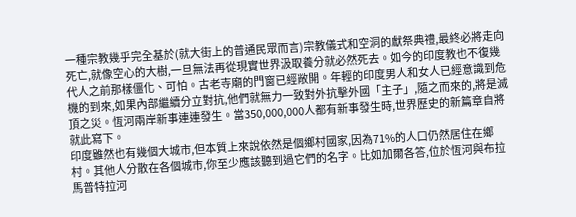一種宗教幾乎完全基於(就大街上的普通民眾而言)宗教儀式和空洞的獻祭典禮,最終必將走向死亡,就像空心的大樹,一旦無法再從現實世界汲取養分就必然死去。如今的印度教也不復幾代人之前那樣僵化、可怕。古老寺廟的門窗已經敞開。年輕的印度男人和女人已經意識到危機的到來,如果內部繼續分立對抗,他們就無力一致對外抗擊外國「主子」,隨之而來的,將是滅頂之災。恆河兩岸新事連連發生。當350,000,000人都有新事發生時,世界歷史的新篇章自將就此寫下。
印度雖然也有幾個大城市,但本質上來說依然是個鄉村國家,因為71%的人口仍然居住在鄉村。其他人分散在各個城市,你至少應該聽到過它們的名字。比如加爾各答,位於恆河與布拉馬普特拉河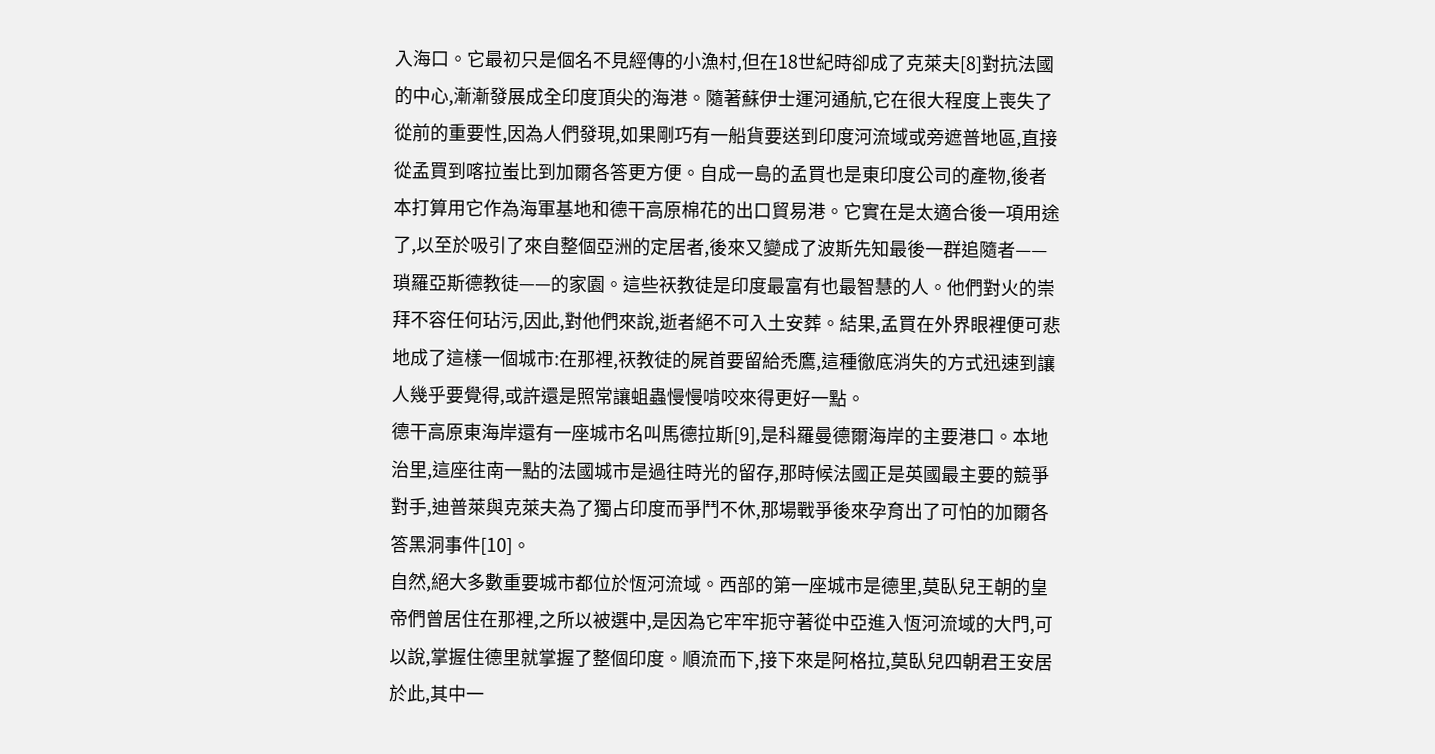入海口。它最初只是個名不見經傳的小漁村,但在18世紀時卻成了克萊夫[8]對抗法國的中心,漸漸發展成全印度頂尖的海港。隨著蘇伊士運河通航,它在很大程度上喪失了從前的重要性,因為人們發現,如果剛巧有一船貨要送到印度河流域或旁遮普地區,直接從孟買到喀拉蚩比到加爾各答更方便。自成一島的孟買也是東印度公司的產物,後者本打算用它作為海軍基地和德干高原棉花的出口貿易港。它實在是太適合後一項用途了,以至於吸引了來自整個亞洲的定居者,後來又變成了波斯先知最後一群追隨者——瑣羅亞斯德教徒——的家園。這些祆教徒是印度最富有也最智慧的人。他們對火的崇拜不容任何玷污,因此,對他們來說,逝者絕不可入土安葬。結果,孟買在外界眼裡便可悲地成了這樣一個城市:在那裡,祆教徒的屍首要留給禿鷹,這種徹底消失的方式迅速到讓人幾乎要覺得,或許還是照常讓蛆蟲慢慢啃咬來得更好一點。
德干高原東海岸還有一座城市名叫馬德拉斯[9],是科羅曼德爾海岸的主要港口。本地治里,這座往南一點的法國城市是過往時光的留存,那時候法國正是英國最主要的競爭對手,迪普萊與克萊夫為了獨占印度而爭鬥不休,那場戰爭後來孕育出了可怕的加爾各答黑洞事件[10]。
自然,絕大多數重要城市都位於恆河流域。西部的第一座城市是德里,莫臥兒王朝的皇帝們曾居住在那裡,之所以被選中,是因為它牢牢扼守著從中亞進入恆河流域的大門,可以說,掌握住德里就掌握了整個印度。順流而下,接下來是阿格拉,莫臥兒四朝君王安居於此,其中一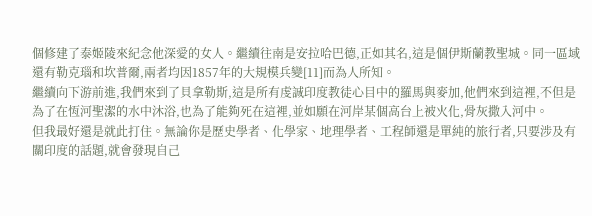個修建了泰姬陵來紀念他深愛的女人。繼續往南是安拉哈巴德,正如其名,這是個伊斯蘭教聖城。同一區域還有勒克瑙和坎普爾,兩者均因1857年的大規模兵變[11]而為人所知。
繼續向下游前進,我們來到了貝拿勒斯,這是所有虔誠印度教徒心目中的羅馬與麥加,他們來到這裡,不但是為了在恆河聖潔的水中沐浴,也為了能夠死在這裡,並如願在河岸某個高台上被火化,骨灰撒入河中。
但我最好還是就此打住。無論你是歷史學者、化學家、地理學者、工程師還是單純的旅行者,只要涉及有關印度的話題,就會發現自己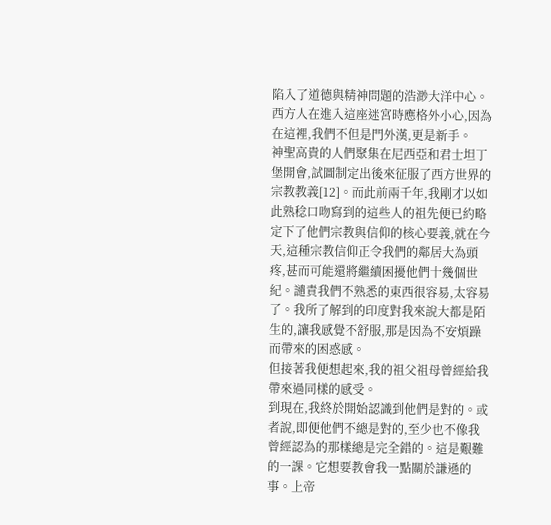陷入了道德與精神問題的浩渺大洋中心。西方人在進入這座迷宮時應格外小心,因為在這裡,我們不但是門外漢,更是新手。
神聖高貴的人們聚集在尼西亞和君士坦丁堡開會,試圖制定出後來征服了西方世界的宗教教義[12]。而此前兩千年,我剛才以如此熟稔口吻寫到的這些人的祖先便已約略定下了他們宗教與信仰的核心要義,就在今天,這種宗教信仰正令我們的鄰居大為頭疼,甚而可能還將繼續困擾他們十幾個世紀。譴責我們不熟悉的東西很容易,太容易了。我所了解到的印度對我來說大都是陌生的,讓我感覺不舒服,那是因為不安煩躁而帶來的困惑感。
但接著我便想起來,我的祖父祖母曾經給我帶來過同樣的感受。
到現在,我終於開始認識到他們是對的。或者說,即便他們不總是對的,至少也不像我曾經認為的那樣總是完全錯的。這是艱難的一課。它想要教會我一點關於謙遜的事。上帝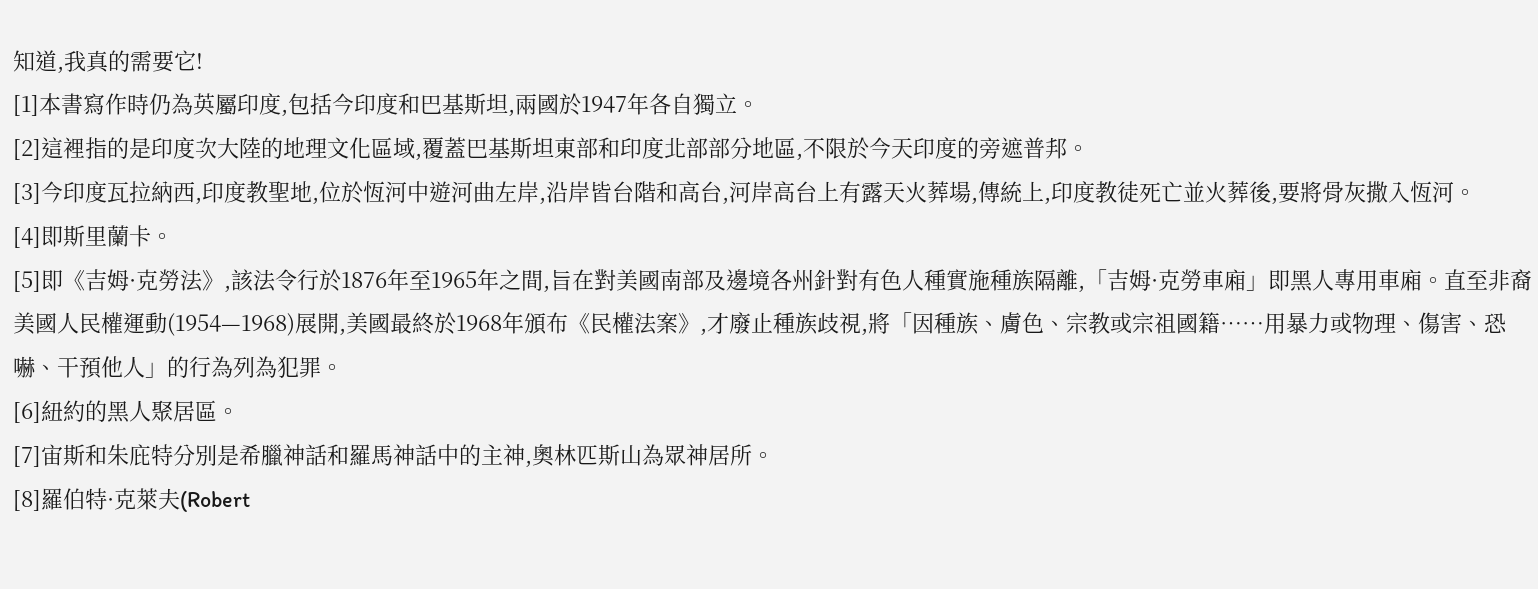知道,我真的需要它!
[1]本書寫作時仍為英屬印度,包括今印度和巴基斯坦,兩國於1947年各自獨立。
[2]這裡指的是印度次大陸的地理文化區域,覆蓋巴基斯坦東部和印度北部部分地區,不限於今天印度的旁遮普邦。
[3]今印度瓦拉納西,印度教聖地,位於恆河中遊河曲左岸,沿岸皆台階和高台,河岸高台上有露天火葬場,傳統上,印度教徒死亡並火葬後,要將骨灰撒入恆河。
[4]即斯里蘭卡。
[5]即《吉姆·克勞法》,該法令行於1876年至1965年之間,旨在對美國南部及邊境各州針對有色人種實施種族隔離,「吉姆·克勞車廂」即黑人專用車廂。直至非裔美國人民權運動(1954—1968)展開,美國最終於1968年頒布《民權法案》,才廢止種族歧視,將「因種族、膚色、宗教或宗祖國籍……用暴力或物理、傷害、恐嚇、干預他人」的行為列為犯罪。
[6]紐約的黑人聚居區。
[7]宙斯和朱庇特分別是希臘神話和羅馬神話中的主神,奧林匹斯山為眾神居所。
[8]羅伯特·克萊夫(Robert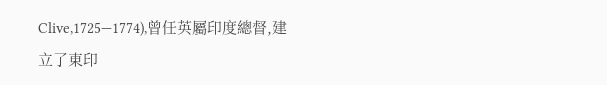Clive,1725—1774),曾任英屬印度總督,建立了東印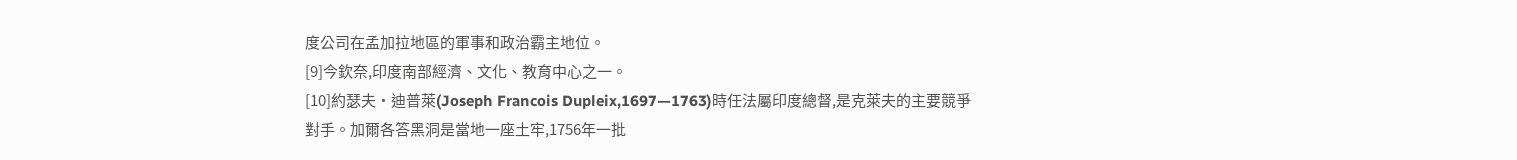度公司在孟加拉地區的軍事和政治霸主地位。
[9]今欽奈,印度南部經濟、文化、教育中心之一。
[10]約瑟夫·迪普萊(Joseph Francois Dupleix,1697—1763)時任法屬印度總督,是克萊夫的主要競爭對手。加爾各答黑洞是當地一座土牢,1756年一批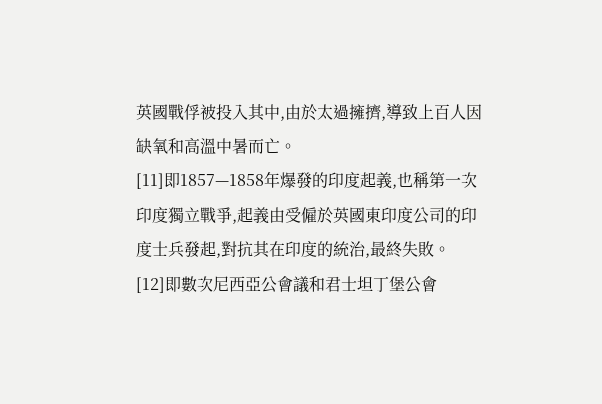英國戰俘被投入其中,由於太過擁擠,導致上百人因缺氧和高溫中暑而亡。
[11]即1857—1858年爆發的印度起義,也稱第一次印度獨立戰爭,起義由受僱於英國東印度公司的印度士兵發起,對抗其在印度的統治,最終失敗。
[12]即數次尼西亞公會議和君士坦丁堡公會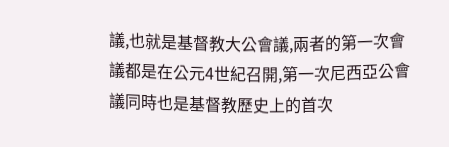議,也就是基督教大公會議,兩者的第一次會議都是在公元4世紀召開,第一次尼西亞公會議同時也是基督教歷史上的首次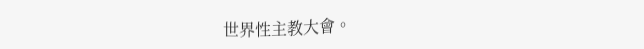世界性主教大會。